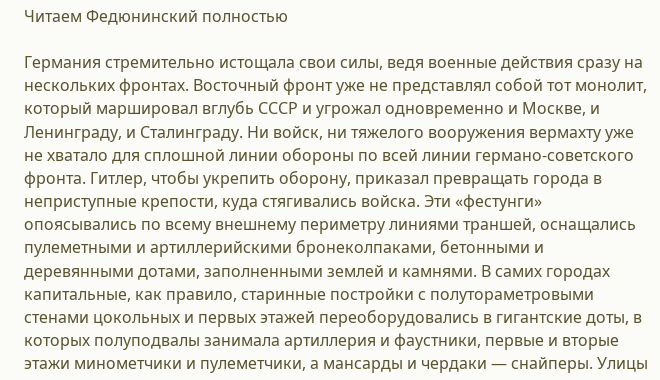Читаем Федюнинский полностью

Германия стремительно истощала свои силы, ведя военные действия сразу на нескольких фронтах. Восточный фронт уже не представлял собой тот монолит, который маршировал вглубь СССР и угрожал одновременно и Москве, и Ленинграду, и Сталинграду. Ни войск, ни тяжелого вооружения вермахту уже не хватало для сплошной линии обороны по всей линии германо-советского фронта. Гитлер, чтобы укрепить оборону, приказал превращать города в неприступные крепости, куда стягивались войска. Эти «фестунги» опоясывались по всему внешнему периметру линиями траншей, оснащались пулеметными и артиллерийскими бронеколпаками, бетонными и деревянными дотами, заполненными землей и камнями. В самих городах капитальные, как правило, старинные постройки с полутораметровыми стенами цокольных и первых этажей переоборудовались в гигантские доты, в которых полуподвалы занимала артиллерия и фаустники, первые и вторые этажи минометчики и пулеметчики, а мансарды и чердаки — снайперы. Улицы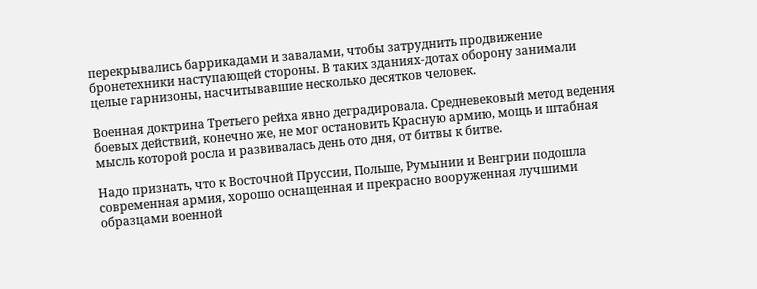перекрывались баррикадами и завалами, чтобы затруднить продвижение бронетехники наступающей стороны. В таких зданиях-дотах оборону занимали целые гарнизоны, насчитывавшие несколько десятков человек.

Военная доктрина Третьего рейха явно деградировала. Средневековый метод ведения боевых действий, конечно же, не мог остановить Красную армию, мощь и штабная мысль которой росла и развивалась день ото дня, от битвы к битве.

Надо признать, что к Восточной Пруссии, Польше, Румынии и Венгрии подошла современная армия, хорошо оснащенная и прекрасно вооруженная лучшими образцами военной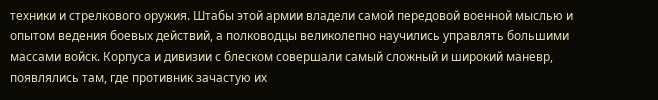техники и стрелкового оружия. Штабы этой армии владели самой передовой военной мыслью и опытом ведения боевых действий, а полководцы великолепно научились управлять большими массами войск. Корпуса и дивизии с блеском совершали самый сложный и широкий маневр, появлялись там, где противник зачастую их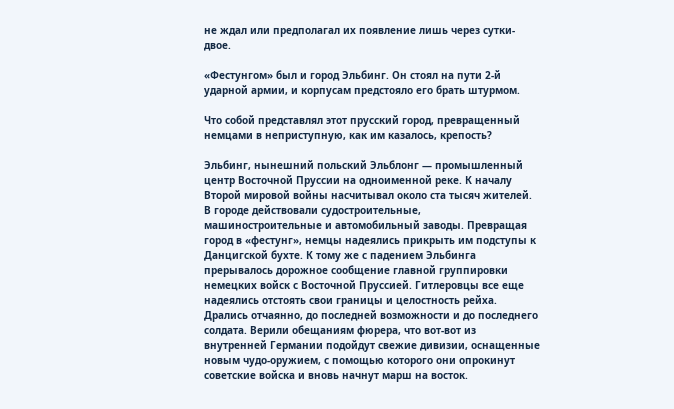не ждал или предполагал их появление лишь через сутки-двое.

«Фестунгом» был и город Эльбинг. Он стоял на пути 2-й ударной армии, и корпусам предстояло его брать штурмом.

Что собой представлял этот прусский город, превращенный немцами в неприступную, как им казалось, крепость?

Эльбинг, нынешний польский Эльблонг — промышленный центр Восточной Пруссии на одноименной реке. К началу Второй мировой войны насчитывал около ста тысяч жителей. В городе действовали судостроительные, машиностроительные и автомобильный заводы. Превращая город в «фестунг», немцы надеялись прикрыть им подступы к Данцигской бухте. К тому же с падением Эльбинга прерывалось дорожное сообщение главной группировки немецких войск с Восточной Пруссией. Гитлеровцы все еще надеялись отстоять свои границы и целостность рейха. Дрались отчаянно, до последней возможности и до последнего солдата. Верили обещаниям фюрера, что вот-вот из внутренней Германии подойдут свежие дивизии, оснащенные новым чудо-оружием, с помощью которого они опрокинут советские войска и вновь начнут марш на восток.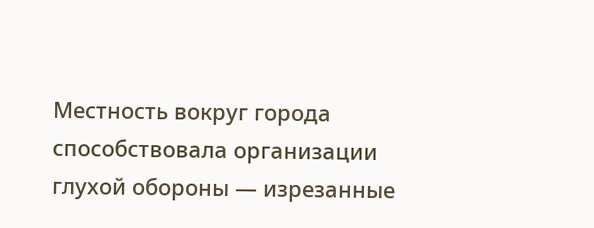Местность вокруг города способствовала организации глухой обороны — изрезанные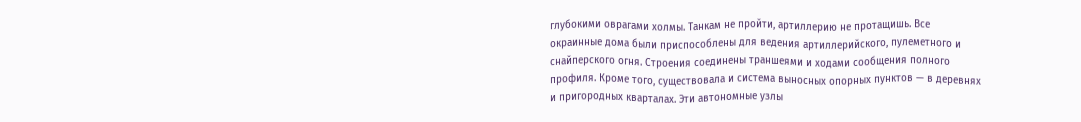глубокими оврагами холмы. Танкам не пройти, артиллерию не протащишь. Все окраинные дома были приспособлены для ведения артиллерийского, пулеметного и снайперского огня. Строения соединены траншеями и ходами сообщения полного профиля. Кроме того, существовала и система выносных опорных пунктов — в деревнях и пригородных кварталах. Эти автономные узлы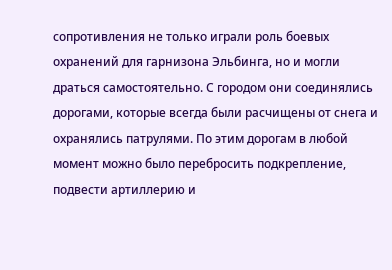сопротивления не только играли роль боевых охранений для гарнизона Эльбинга, но и могли драться самостоятельно. С городом они соединялись дорогами, которые всегда были расчищены от снега и охранялись патрулями. По этим дорогам в любой момент можно было перебросить подкрепление, подвести артиллерию и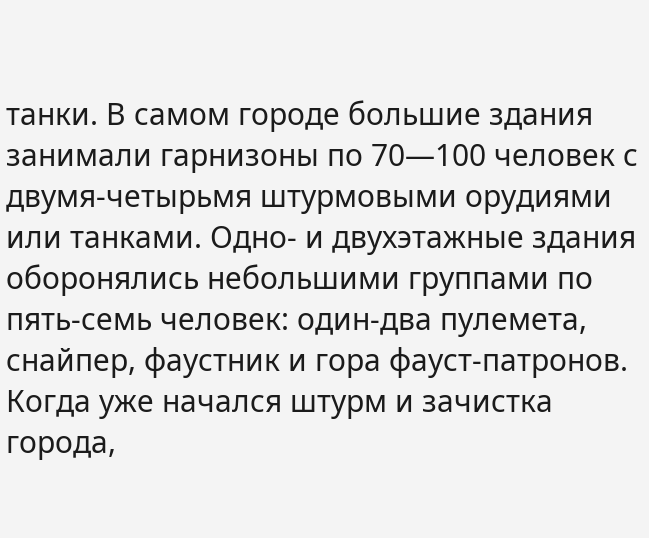танки. В самом городе большие здания занимали гарнизоны по 70—100 человек с двумя-четырьмя штурмовыми орудиями или танками. Одно- и двухэтажные здания оборонялись небольшими группами по пять-семь человек: один-два пулемета, снайпер, фаустник и гора фауст-патронов. Когда уже начался штурм и зачистка города,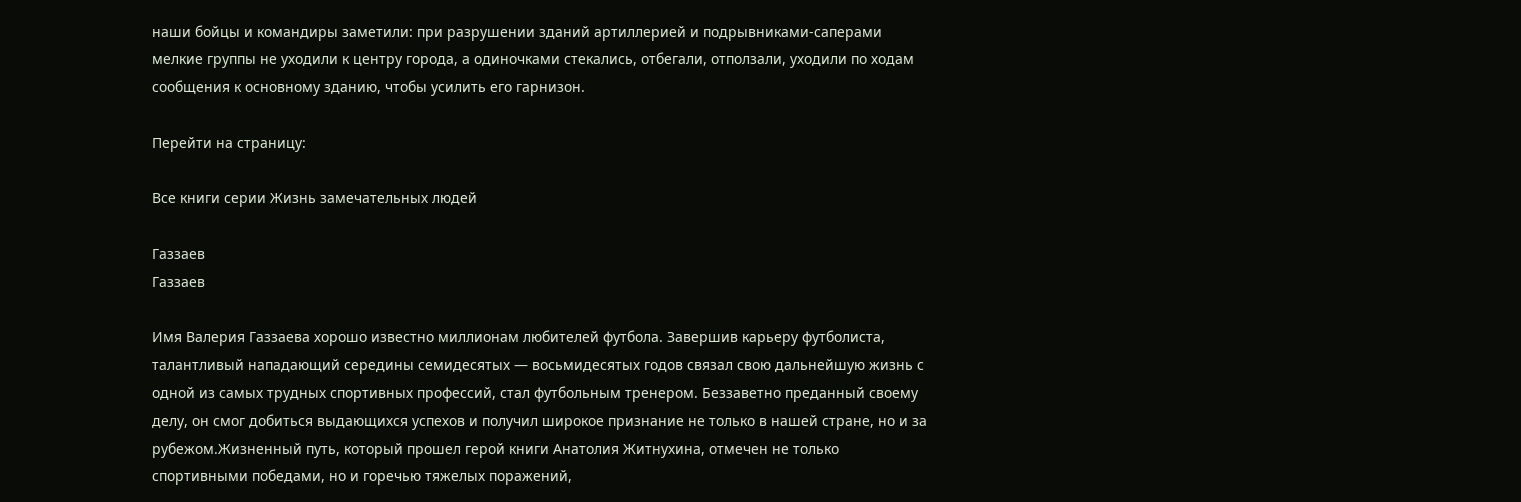наши бойцы и командиры заметили: при разрушении зданий артиллерией и подрывниками-саперами мелкие группы не уходили к центру города, а одиночками стекались, отбегали, отползали, уходили по ходам сообщения к основному зданию, чтобы усилить его гарнизон.

Перейти на страницу:

Все книги серии Жизнь замечательных людей

Газзаев
Газзаев

Имя Валерия Газзаева хорошо известно миллионам любителей футбола. Завершив карьеру футболиста, талантливый нападающий середины семидесятых — восьмидесятых годов связал свою дальнейшую жизнь с одной из самых трудных спортивных профессий, стал футбольным тренером. Беззаветно преданный своему делу, он смог добиться выдающихся успехов и получил широкое признание не только в нашей стране, но и за рубежом.Жизненный путь, который прошел герой книги Анатолия Житнухина, отмечен не только спортивными победами, но и горечью тяжелых поражений,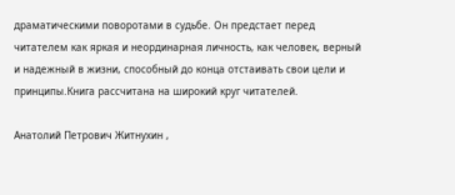драматическими поворотами в судьбе. Он предстает перед читателем как яркая и неординарная личность, как человек, верный и надежный в жизни, способный до конца отстаивать свои цели и принципы.Книга рассчитана на широкий круг читателей.

Анатолий Петрович Житнухин ,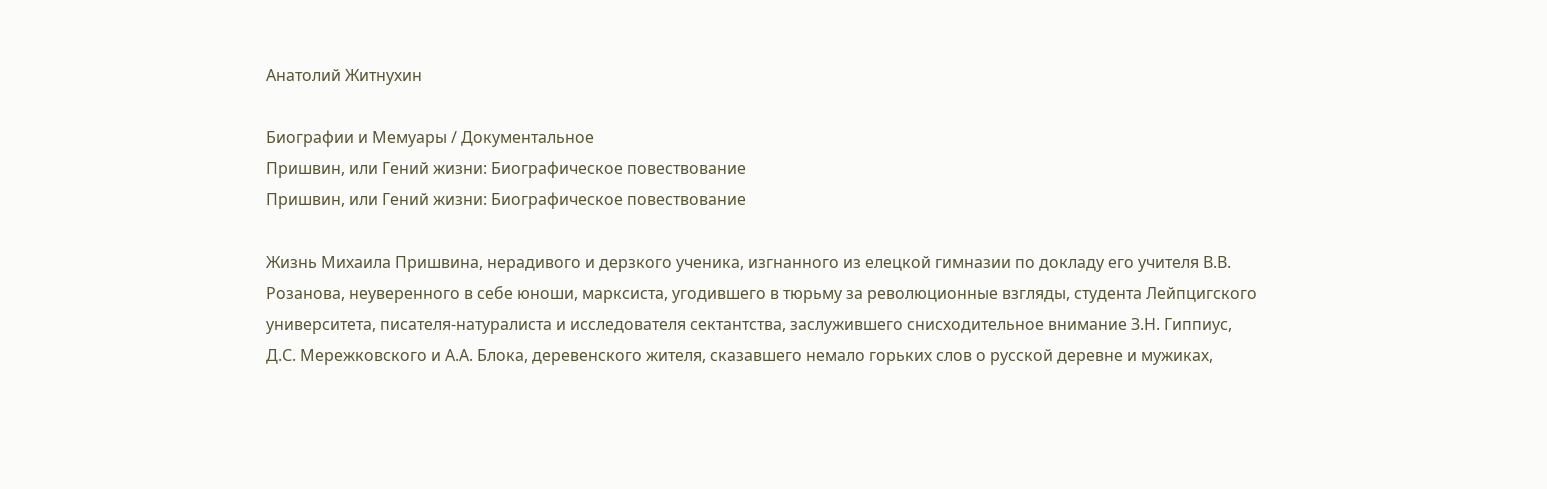Анатолий Житнухин

Биографии и Мемуары / Документальное
Пришвин, или Гений жизни: Биографическое повествование
Пришвин, или Гений жизни: Биографическое повествование

Жизнь Михаила Пришвина, нерадивого и дерзкого ученика, изгнанного из елецкой гимназии по докладу его учителя В.В. Розанова, неуверенного в себе юноши, марксиста, угодившего в тюрьму за революционные взгляды, студента Лейпцигского университета, писателя-натуралиста и исследователя сектантства, заслужившего снисходительное внимание З.Н. Гиппиус, Д.С. Мережковского и А.А. Блока, деревенского жителя, сказавшего немало горьких слов о русской деревне и мужиках,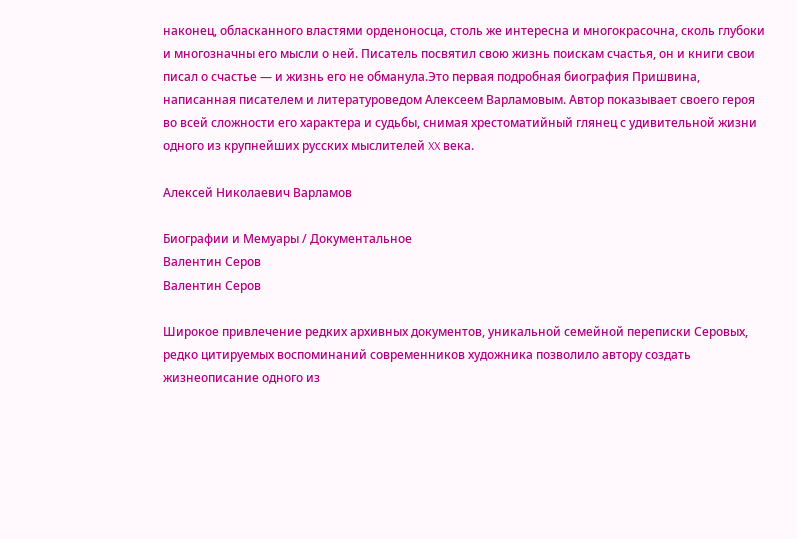наконец, обласканного властями орденоносца, столь же интересна и многокрасочна, сколь глубоки и многозначны его мысли о ней. Писатель посвятил свою жизнь поискам счастья, он и книги свои писал о счастье — и жизнь его не обманула.Это первая подробная биография Пришвина, написанная писателем и литературоведом Алексеем Варламовым. Автор показывает своего героя во всей сложности его характера и судьбы, снимая хрестоматийный глянец с удивительной жизни одного из крупнейших русских мыслителей XX века.

Алексей Николаевич Варламов

Биографии и Мемуары / Документальное
Валентин Серов
Валентин Серов

Широкое привлечение редких архивных документов, уникальной семейной переписки Серовых, редко цитируемых воспоминаний современников художника позволило автору создать жизнеописание одного из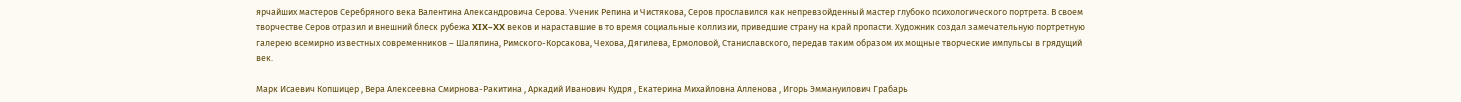ярчайших мастеров Серебряного века Валентина Александровича Серова. Ученик Репина и Чистякова, Серов прославился как непревзойденный мастер глубоко психологического портрета. В своем творчестве Серов отразил и внешний блеск рубежа XIX–XX веков и нараставшие в то время социальные коллизии, приведшие страну на край пропасти. Художник создал замечательную портретную галерею всемирно известных современников – Шаляпина, Римского-Корсакова, Чехова, Дягилева, Ермоловой, Станиславского, передав таким образом их мощные творческие импульсы в грядущий век.

Марк Исаевич Копшицер , Вера Алексеевна Смирнова-Ракитина , Аркадий Иванович Кудря , Екатерина Михайловна Алленова , Игорь Эммануилович Грабарь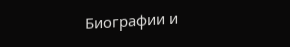Биографии и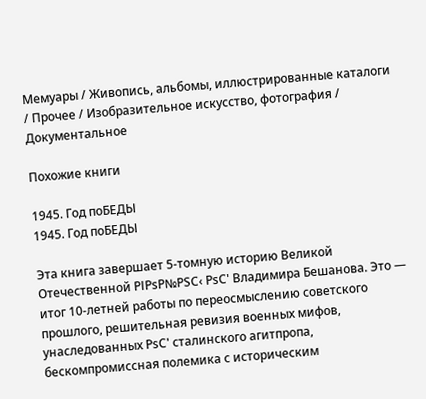Мемуары / Живопись, альбомы, иллюстрированные каталоги / Прочее / Изобразительное искусство, фотография / Документальное

Похожие книги

1945. Год поБЕДЫ
1945. Год поБЕДЫ

Эта книга завершает 5-томную историю Великой Отечественной РІРѕР№РЅС‹ РѕС' Владимира Бешанова. Это — итог 10-летней работы по переосмыслению советского прошлого, решительная ревизия военных мифов, унаследованных РѕС' сталинского агитпропа, бескомпромиссная полемика с историческим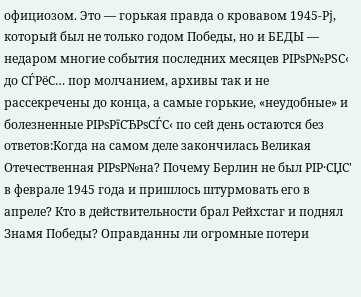официозом. Это — горькая правда о кровавом 1945-Рј, который был не только годом Победы, но и БЕДЫ — недаром многие события последних месяцев РІРѕР№РЅС‹ до СЃРёС… пор молчанием, архивы так и не рассекречены до конца, а самые горькие, «неудобные» и болезненные РІРѕРїСЂРѕСЃС‹ по сей день остаются без ответов:Когда на самом деле закончилась Великая Отечественная РІРѕР№на? Почему Берлин не был РІР·СЏС' в феврале 1945 года и пришлось штурмовать его в апреле? Кто в действительности брал Рейхстаг и поднял Знамя Победы? Оправданны ли огромные потери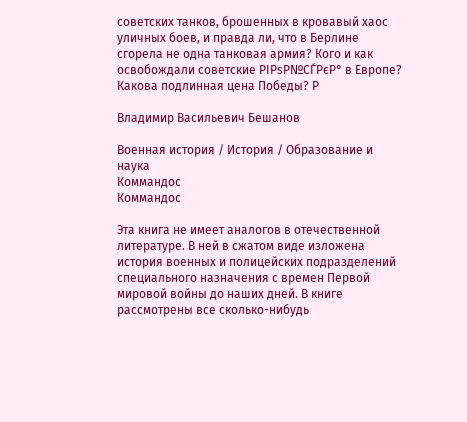советских танков, брошенных в кровавый хаос уличных боев, и правда ли, что в Берлине сгорела не одна танковая армия? Кого и как освобождали советские РІРѕР№СЃРєР° в Европе? Какова подлинная цена Победы? Р

Владимир Васильевич Бешанов

Военная история / История / Образование и наука
Коммандос
Коммандос

Эта книга не имеет аналогов в отечественной литературе. В ней в сжатом виде изложена история военных и полицейских подразделений специального назначения с времен Первой мировой войны до наших дней. В книге рассмотрены все сколько-нибудь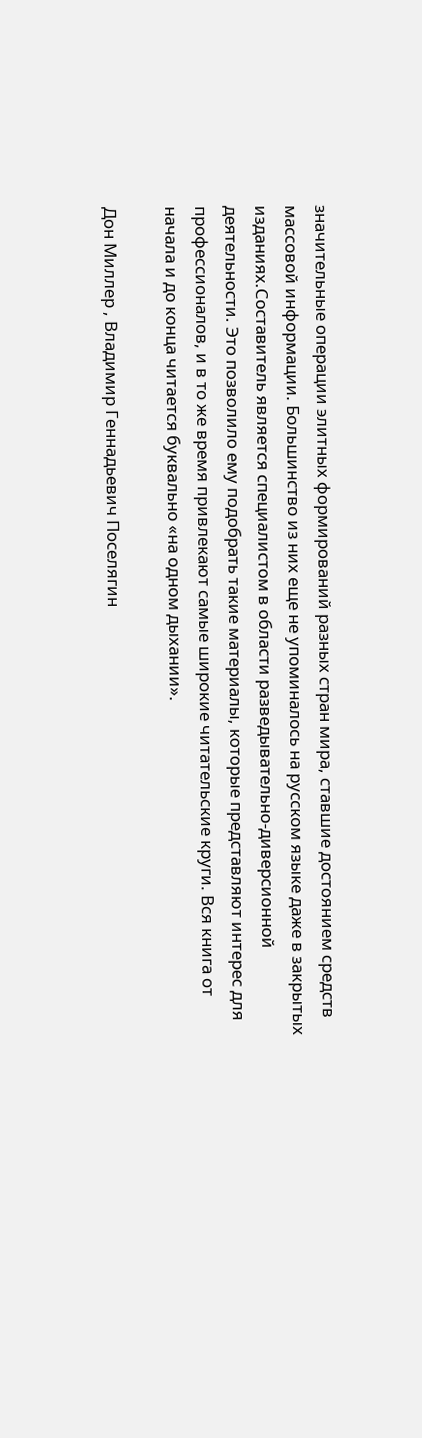значительные операции элитных формирований разных стран мира, ставшие достоянием средств массовой информации. Большинство из них еще не упоминалось на русском языке даже в закрытых изданиях.Составитель является специалистом в области разведывательно-диверсионной деятельности. Это позволило ему подобрать такие материалы, которые представляют интерес для профессионалов, и в то же время привлекают самые широкие читательские круги. Вся книга от начала и до конца читается буквально «на одном дыхании».

Дон Миллер , Владимир Геннадьевич Поселягин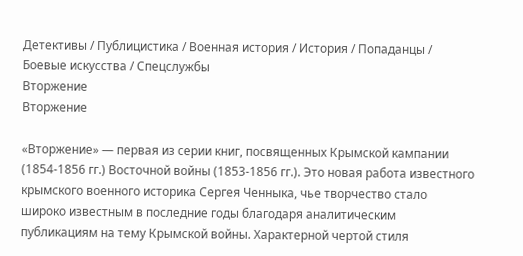Детективы / Публицистика / Военная история / История / Попаданцы / Боевые искусства / Cпецслужбы
Вторжение
Вторжение

«Вторжение» — первая из серии книг, посвященных Крымской кампании (1854-1856 гг.) Восточной войны (1853-1856 гг.). Это новая работа известного крымского военного историка Сергея Ченныка, чье творчество стало широко известным в последние годы благодаря аналитическим публикациям на тему Крымской войны. Характерной чертой стиля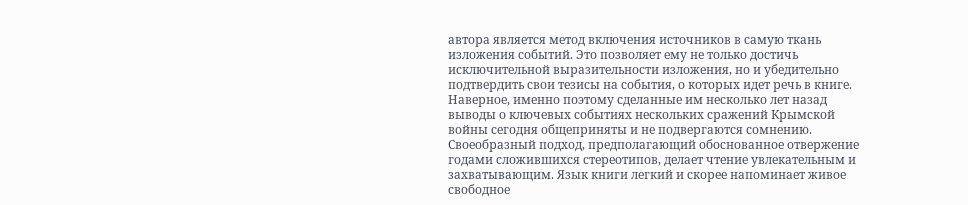автора является метод включения источников в самую ткань изложения событий. Это позволяет ему не только достичь исключительной выразительности изложения, но и убедительно подтвердить свои тезисы на события, о которых идет речь в книге. Наверное, именно поэтому сделанные им несколько лет назад выводы о ключевых событиях нескольких сражений Крымской войны сегодня общеприняты и не подвергаются сомнению. Своеобразный подход, предполагающий обоснованное отвержение годами сложившихся стереотипов, делает чтение увлекательным и захватывающим. Язык книги легкий и скорее напоминает живое свободное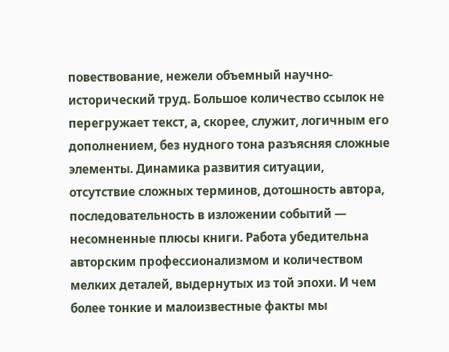повествование, нежели объемный научно-исторический труд. Большое количество ссылок не перегружает текст, а, скорее, служит, логичным его дополнением, без нудного тона разъясняя сложные элементы. Динамика развития ситуации, отсутствие сложных терминов, дотошность автора, последовательность в изложении событий — несомненные плюсы книги. Работа убедительна авторским профессионализмом и количеством мелких деталей, выдернутых из той эпохи. И чем более тонкие и малоизвестные факты мы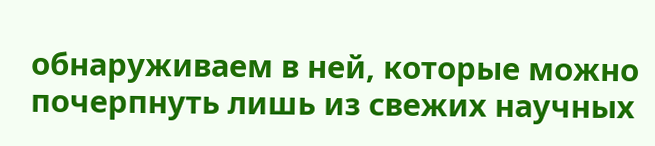обнаруживаем в ней, которые можно почерпнуть лишь из свежих научных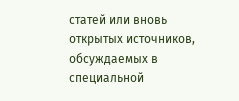статей или вновь открытых источников, обсуждаемых в специальной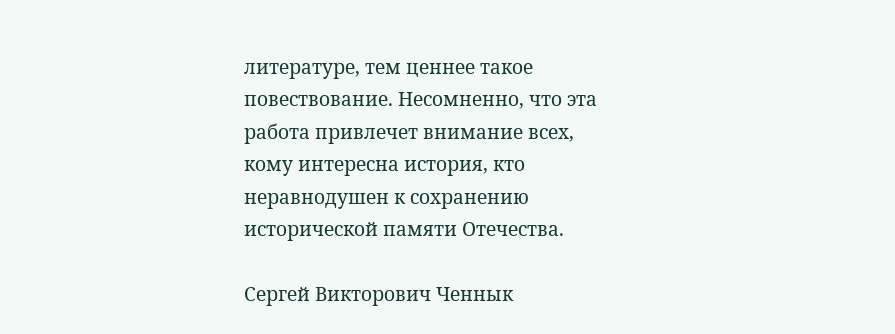литературе, тем ценнее такое повествование. Несомненно, что эта работа привлечет внимание всех, кому интересна история, кто неравнодушен к сохранению исторической памяти Отечества.

Сергей Викторович Ченнык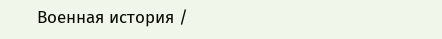Военная история /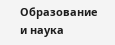Образование и наука